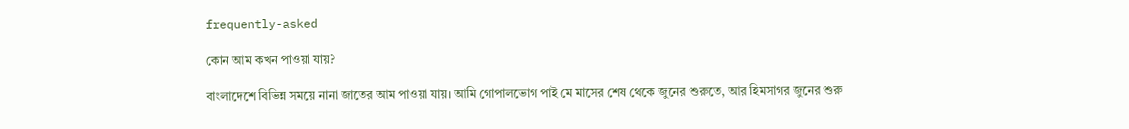frequently-asked

কোন আম কখন পাওয়া যায়?

বাংলাদেশে বিভিন্ন সময়ে নানা জাতের আম পাওয়া যায়। আমি গোপালভোগ পাই মে মাসের শেষ থেকে জুনের শুরুতে, আর হিমসাগর জুনের শুরু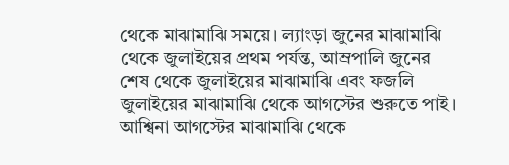থেকে মাঝামাঝি সময়ে। ল্যাংড়া জুনের মাঝামাঝি থেকে জুলাইয়ের প্রথম পর্যন্ত, আম্রপালি জুনের শেষ থেকে জুলাইয়ের মাঝামাঝি এবং ফজলি জুলাইয়ের মাঝামাঝি থেকে আগস্টের শুরুতে পাই। আশ্বিনা আগস্টের মাঝামাঝি থেকে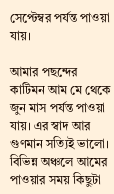সেপ্টেম্বর পর্যন্ত পাওয়া যায়।

আমার পছন্দের কাটিমন আম মে থেকে জুন মাস পর্যন্ত পাওয়া যায়। এর স্বাদ আর গুণমান সত্যিই ভালো। বিভিন্ন অঞ্চলে আমের পাওয়ার সময় কিছুটা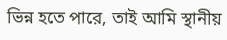ভিন্ন হতে পারে, তাই আমি স্থানীয়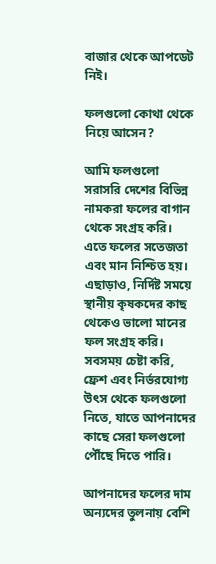বাজার থেকে আপডেট নিই।

ফলগুলো কোথা থেকে নিয়ে আসেন?

আমি ফলগুলো সরাসরি দেশের বিভিন্ন নামকরা ফলের বাগান থেকে সংগ্রহ করি। এতে ফলের সতেজতা এবং মান নিশ্চিত হয়। এছাড়াও, নির্দিষ্ট সময়ে স্থানীয় কৃষকদের কাছ থেকেও ভালো মানের ফল সংগ্রহ করি। সবসময় চেষ্টা করি, ফ্রেশ এবং নির্ভরযোগ্য উৎস থেকে ফলগুলো নিতে, যাতে আপনাদের কাছে সেরা ফলগুলো পৌঁছে দিতে পারি।

আপনাদের ফলের দাম অন্যদের তুলনায় বেশি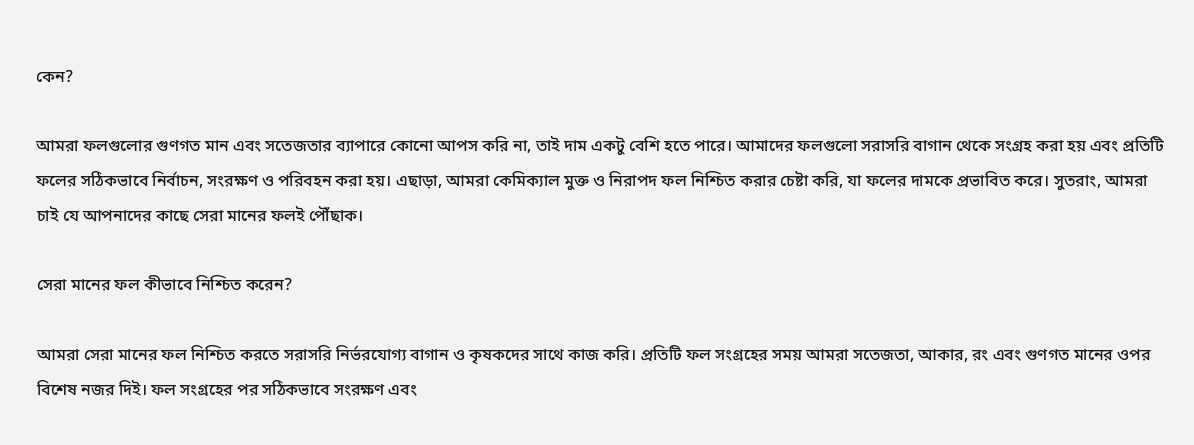কেন?

আমরা ফলগুলোর গুণগত মান এবং সতেজতার ব্যাপারে কোনো আপস করি না, তাই দাম একটু বেশি হতে পারে। আমাদের ফলগুলো সরাসরি বাগান থেকে সংগ্রহ করা হয় এবং প্রতিটি ফলের সঠিকভাবে নির্বাচন, সংরক্ষণ ও পরিবহন করা হয়। এছাড়া, আমরা কেমিক্যাল মুক্ত ও নিরাপদ ফল নিশ্চিত করার চেষ্টা করি, যা ফলের দামকে প্রভাবিত করে। সুতরাং, আমরা চাই যে আপনাদের কাছে সেরা মানের ফলই পৌঁছাক।

সেরা মানের ফল কীভাবে নিশ্চিত করেন?

আমরা সেরা মানের ফল নিশ্চিত করতে সরাসরি নির্ভরযোগ্য বাগান ও কৃষকদের সাথে কাজ করি। প্রতিটি ফল সংগ্রহের সময় আমরা সতেজতা, আকার, রং এবং গুণগত মানের ওপর বিশেষ নজর দিই। ফল সংগ্রহের পর সঠিকভাবে সংরক্ষণ এবং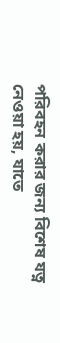পরিবহন করার জন্য বিশেষ যত্ন নেওয়া হয়, যাতে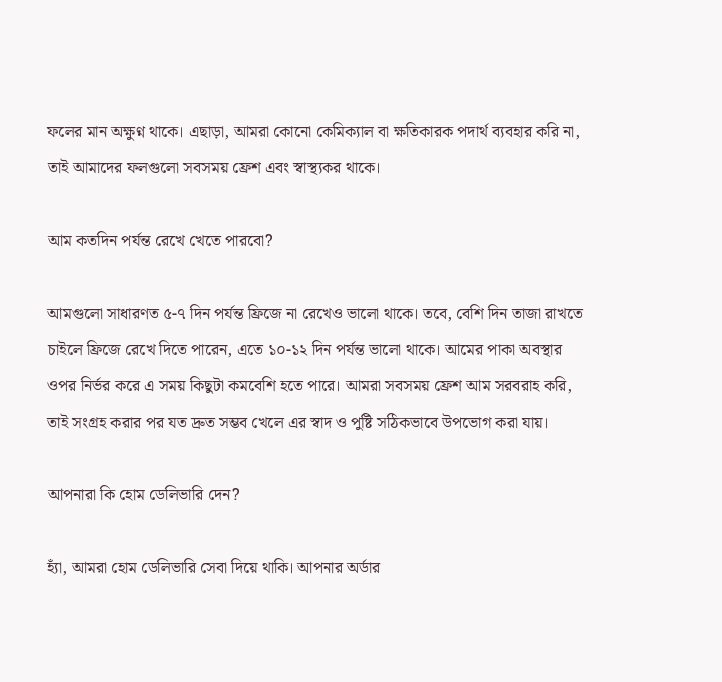ফলের মান অক্ষুণ্ন থাকে। এছাড়া, আমরা কোনো কেমিক্যাল বা ক্ষতিকারক পদার্থ ব্যবহার করি না, তাই আমাদের ফলগুলো সবসময় ফ্রেশ এবং স্বাস্থ্যকর থাকে।

আম কতদিন পর্যন্ত রেখে খেতে পারবো?

আমগুলো সাধারণত ৫-৭ দিন পর্যন্ত ফ্রিজে না রেখেও ভালো থাকে। তবে, বেশি দিন তাজা রাখতে চাইলে ফ্রিজে রেখে দিতে পারেন, এতে ১০-১২ দিন পর্যন্ত ভালো থাকে। আমের পাকা অবস্থার ওপর নির্ভর করে এ সময় কিছুটা কমবেশি হতে পারে। আমরা সবসময় ফ্রেশ আম সরবরাহ করি, তাই সংগ্রহ করার পর যত দ্রুত সম্ভব খেলে এর স্বাদ ও পুষ্টি সঠিকভাবে উপভোগ করা যায়।

আপনারা কি হোম ডেলিভারি দেন?

হ্যাঁ, আমরা হোম ডেলিভারি সেবা দিয়ে থাকি। আপনার অর্ডার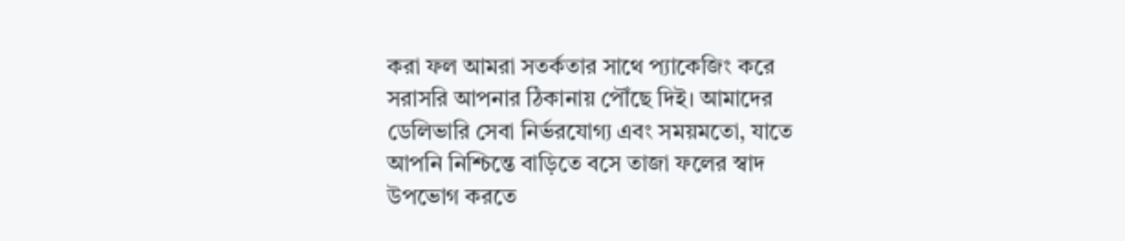করা ফল আমরা সতর্কতার সাথে প্যাকেজিং করে সরাসরি আপনার ঠিকানায় পৌঁছে দিই। আমাদের ডেলিভারি সেবা নির্ভরযোগ্য এবং সময়মতো, যাতে আপনি নিশ্চিন্তে বাড়িতে বসে তাজা ফলের স্বাদ উপভোগ করতে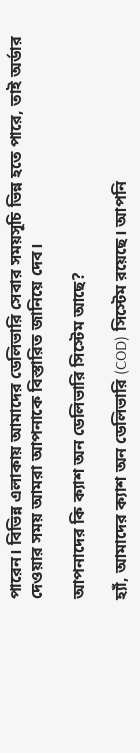পারেন। বিভিন্ন এলাকায় আমাদের ডেলিভারি সেবার সময়সূচি ভিন্ন হতে পারে, তাই অর্ডার দেওয়ার সময় আমরা আপনাকে বিস্তারিত জানিয়ে দেব।

আপনাদের কি ক্যাশ অন ডেলিভারি সিস্টেম আছে?

হ্যাঁ, আমাদের ক্যাশ অন ডেলিভারি (COD) সিস্টেম রয়েছে। আপনি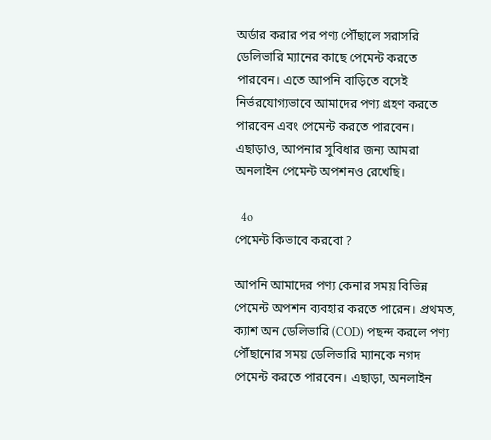অর্ডার করার পর পণ্য পৌঁছালে সরাসরি ডেলিভারি ম্যানের কাছে পেমেন্ট করতে পারবেন। এতে আপনি বাড়িতে বসেই নির্ভরযোগ্যভাবে আমাদের পণ্য গ্রহণ করতে পারবেন এবং পেমেন্ট করতে পারবেন। এছাড়াও, আপনার সুবিধার জন্য আমরা অনলাইন পেমেন্ট অপশনও রেখেছি।

  4o
পেমেন্ট কিভাবে করবো ?

আপনি আমাদের পণ্য কেনার সময় বিভিন্ন পেমেন্ট অপশন ব্যবহার করতে পারেন। প্রথমত, ক্যাশ অন ডেলিভারি (COD) পছন্দ করলে পণ্য পৌঁছানোর সময় ডেলিভারি ম্যানকে নগদ পেমেন্ট করতে পারবেন। এছাড়া, অনলাইন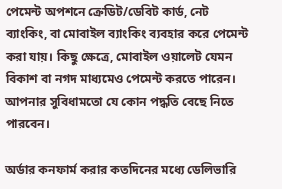পেমেন্ট অপশনে ক্রেডিট/ডেবিট কার্ড, নেট ব্যাংকিং, বা মোবাইল ব্যাংকিং ব্যবহার করে পেমেন্ট করা যায়। কিছু ক্ষেত্রে, মোবাইল ওয়ালেট যেমন বিকাশ বা নগদ মাধ্যমেও পেমেন্ট করতে পারেন। আপনার সুবিধামতো যে কোন পদ্ধতি বেছে নিতে পারবেন।

অর্ডার কনফার্ম করার কতদিনের মধ্যে ডেলিভারি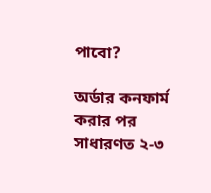পাবো?

অর্ডার কনফার্ম করার পর সাধারণত ২-৩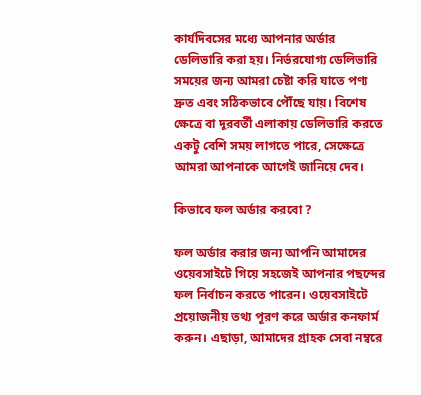কার্যদিবসের মধ্যে আপনার অর্ডার ডেলিভারি করা হয়। নির্ভরযোগ্য ডেলিভারি সময়ের জন্য আমরা চেষ্টা করি যাতে পণ্য দ্রুত এবং সঠিকভাবে পৌঁছে যায়। বিশেষ ক্ষেত্রে বা দূরবর্তী এলাকায় ডেলিভারি করতে একটু বেশি সময় লাগতে পারে, সেক্ষেত্রে আমরা আপনাকে আগেই জানিয়ে দেব।

কিভাবে ফল অর্ডার করবো ?

ফল অর্ডার করার জন্য আপনি আমাদের ওয়েবসাইটে গিয়ে সহজেই আপনার পছন্দের ফল নির্বাচন করতে পারেন। ওয়েবসাইটে প্রয়োজনীয় তথ্য পূরণ করে অর্ডার কনফার্ম করুন। এছাড়া, আমাদের গ্রাহক সেবা নম্বরে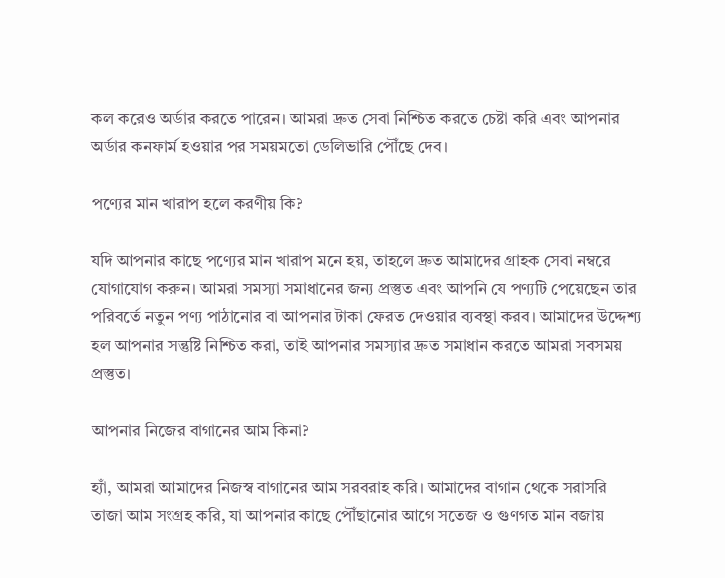কল করেও অর্ডার করতে পারেন। আমরা দ্রুত সেবা নিশ্চিত করতে চেষ্টা করি এবং আপনার অর্ডার কনফার্ম হওয়ার পর সময়মতো ডেলিভারি পৌঁছে দেব।

পণ্যের মান খারাপ হলে করণীয় কি?

যদি আপনার কাছে পণ্যের মান খারাপ মনে হয়, তাহলে দ্রুত আমাদের গ্রাহক সেবা নম্বরে যোগাযোগ করুন। আমরা সমস্যা সমাধানের জন্য প্রস্তুত এবং আপনি যে পণ্যটি পেয়েছেন তার পরিবর্তে নতুন পণ্য পাঠানোর বা আপনার টাকা ফেরত দেওয়ার ব্যবস্থা করব। আমাদের উদ্দেশ্য হল আপনার সন্তুষ্টি নিশ্চিত করা, তাই আপনার সমস্যার দ্রুত সমাধান করতে আমরা সবসময় প্রস্তুত।

আপনার নিজের বাগানের আম কিনা?

হ্যাঁ, আমরা আমাদের নিজস্ব বাগানের আম সরবরাহ করি। আমাদের বাগান থেকে সরাসরি তাজা আম সংগ্রহ করি, যা আপনার কাছে পৌঁছানোর আগে সতেজ ও গুণগত মান বজায়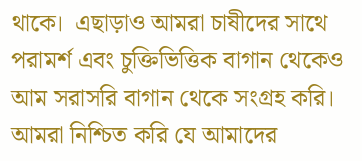থাকে।  এছাড়াও আমরা চাষীদের সাথে  পরামর্শ এবং চুক্তিভিত্তিক বাগান থেকেও আম সরাসরি বাগান থেকে সংগ্রহ করি। আমরা নিশ্চিত করি যে আমাদের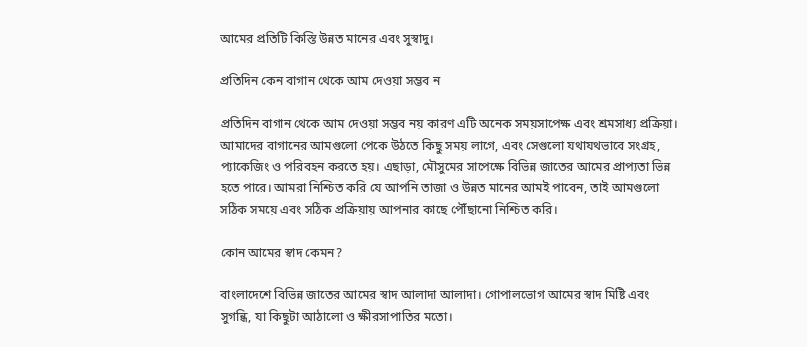আমের প্রতিটি কিস্তি উন্নত মানের এবং সুস্বাদু।

প্রতিদিন কেন বাগান থেকে আম দেওয়া সম্ভব ন

প্রতিদিন বাগান থেকে আম দেওয়া সম্ভব নয় কারণ এটি অনেক সময়সাপেক্ষ এবং শ্রমসাধ্য প্রক্রিয়া। আমাদের বাগানের আমগুলো পেকে উঠতে কিছু সময় লাগে, এবং সেগুলো যথাযথভাবে সংগ্রহ, প্যাকেজিং ও পরিবহন করতে হয়। এছাড়া, মৌসুমের সাপেক্ষে বিভিন্ন জাতের আমের প্রাপ্যতা ভিন্ন হতে পারে। আমরা নিশ্চিত করি যে আপনি তাজা ও উন্নত মানের আমই পাবেন, তাই আমগুলো সঠিক সময়ে এবং সঠিক প্রক্রিয়ায় আপনার কাছে পৌঁছানো নিশ্চিত করি।

কোন আমের স্বাদ কেমন?

বাংলাদেশে বিভিন্ন জাতের আমের স্বাদ আলাদা আলাদা। গোপালভোগ আমের স্বাদ মিষ্টি এবং সুগন্ধি, যা কিছুটা আঠালো ও ক্ষীরসাপাতির মতো।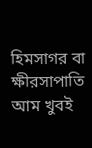হিমসাগর বা ক্ষীরসাপাতি আম খুবই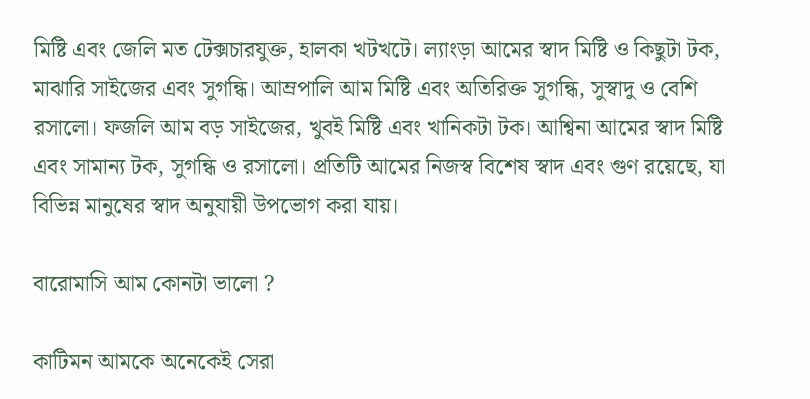মিষ্টি এবং জেলি মত টেক্সচারযুক্ত, হালকা খটখটে। ল্যাংড়া আমের স্বাদ মিষ্টি ও কিছুটা টক, মাঝারি সাইজের এবং সুগন্ধি। আম্রপালি আম মিষ্টি এবং অতিরিক্ত সুগন্ধি, সুস্বাদু ও বেশি রসালো। ফজলি আম বড় সাইজের, খুবই মিষ্টি এবং খানিকটা টক। আশ্বিনা আমের স্বাদ মিষ্টি এবং সামান্য টক, সুগন্ধি ও রসালো। প্রতিটি আমের নিজস্ব বিশেষ স্বাদ এবং গুণ রয়েছে, যা বিভিন্ন মানুষের স্বাদ অনুযায়ী উপভোগ করা যায়।

বারোমাসি আম কোনটা ভালো ?

কাটিমন আমকে অনেকেই সেরা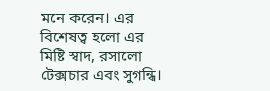মনে করেন। এর বিশেষত্ব হলো এর মিষ্টি স্বাদ, রসালো টেক্সচার এবং সুগন্ধি।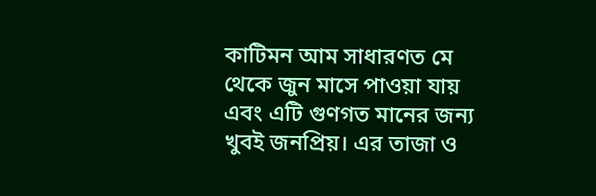কাটিমন আম সাধারণত মে থেকে জুন মাসে পাওয়া যায় এবং এটি গুণগত মানের জন্য খুবই জনপ্রিয়। এর তাজা ও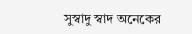সুস্বাদু স্বাদ অনেকের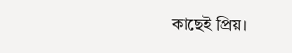কাছেই প্রিয়।